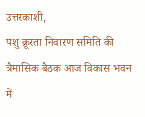उत्तरकाशी,
पशु क्रूरता निवारण समिति की त्रैमासिक बैठक आज विकास भवन में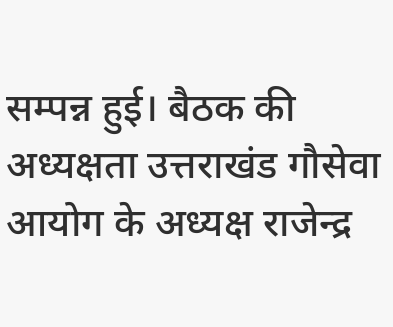सम्पन्न हुई। बैठक की अध्यक्षता उत्तराखंड गौसेवा आयोग के अध्यक्ष राजेन्द्र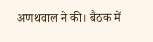अणथवाल ने की। बैठक में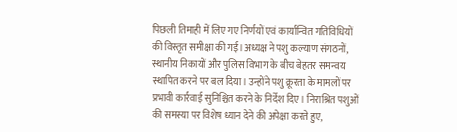पिछली तिमाही में लिए गए निर्णयों एवं कार्यान्वित गतिविधियों की विस्तृत समीक्षा की गई।अध्यक्ष ने पशु कल्याण संगठनों, स्थानीय निकायों और पुलिस विभाग के बीच बेहतर समन्वय स्थापित करने पर बल दिया। उन्होंने पशु क्रूरता के मामलों पर प्रभावी कार्रवाई सुनिश्चित करने के निर्देश दिए। निराश्रित पशुओं की समस्या पर विशेष ध्यान देने की अपेक्षा करते हुए,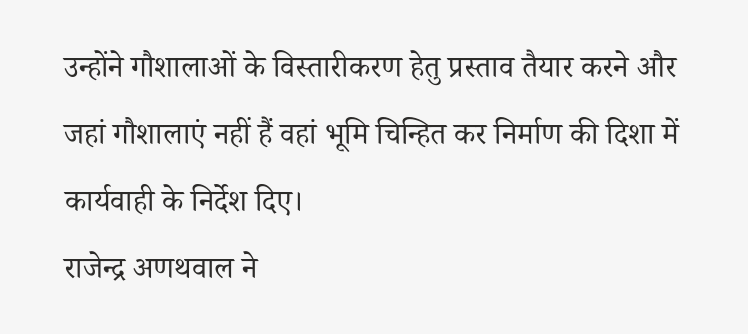उन्होंने गौशालाओं के विस्तारीकरण हेतु प्रस्ताव तैयार करने और जहां गौशालाएं नहीं हैं वहां भूमि चिन्हित कर निर्माण की दिशा में कार्यवाही के निर्देश दिए।
राजेन्द्र अणथवाल ने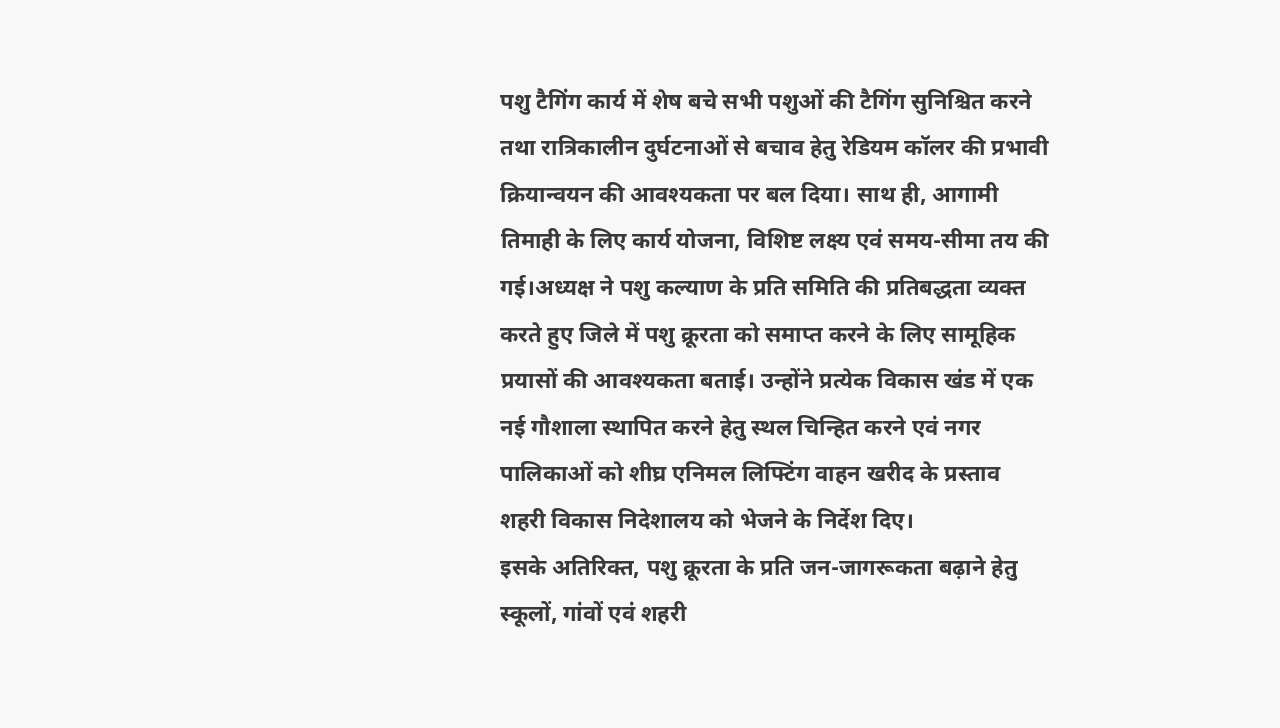पशु टैगिंग कार्य में शेष बचे सभी पशुओं की टैगिंग सुनिश्चित करने तथा रात्रिकालीन दुर्घटनाओं से बचाव हेतु रेडियम कॉलर की प्रभावी क्रियान्वयन की आवश्यकता पर बल दिया। साथ ही, आगामी तिमाही के लिए कार्य योजना, विशिष्ट लक्ष्य एवं समय-सीमा तय की गई।अध्यक्ष ने पशु कल्याण के प्रति समिति की प्रतिबद्धता व्यक्त करते हुए जिले में पशु क्रूरता को समाप्त करने के लिए सामूहिक प्रयासों की आवश्यकता बताई। उन्होंने प्रत्येक विकास खंड में एक नई गौशाला स्थापित करने हेतु स्थल चिन्हित करने एवं नगर पालिकाओं को शीघ्र एनिमल लिफ्टिंग वाहन खरीद के प्रस्ताव शहरी विकास निदेशालय को भेजने के निर्देश दिए।
इसके अतिरिक्त, पशु क्रूरता के प्रति जन-जागरूकता बढ़ाने हेतु स्कूलों, गांवों एवं शहरी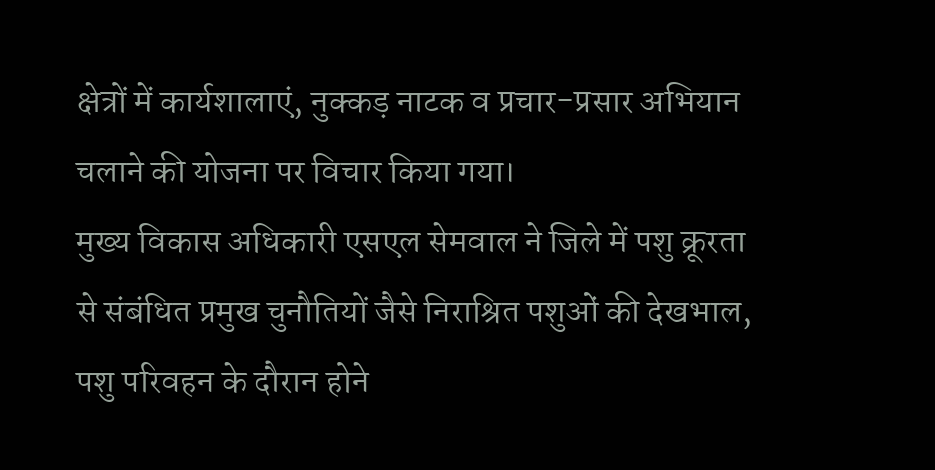क्षेत्रों में कार्यशालाएं, नुक्कड़ नाटक व प्रचार-प्रसार अभियान चलाने की योजना पर विचार किया गया।
मुख्य विकास अधिकारी एसएल सेमवाल ने जिले में पशु क्रूरता से संबंधित प्रमुख चुनौतियों जैसे निराश्रित पशुओं की देखभाल, पशु परिवहन के दौरान होने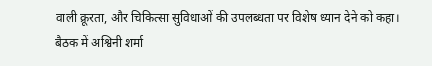वाली क्रूरता, और चिकित्सा सुविधाओं की उपलब्धता पर विशेष ध्यान देने को कहा।
बैठक में अश्विनी शर्मा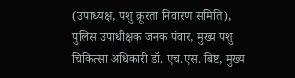(उपाध्यक्ष, पशु क्रूरता निवारण समिति), पुलिस उपाधीक्षक जनक पंवार, मुख्य पशु चिकित्सा अधिकारी डॉ. एच.एस. बिष्ट, मुख्य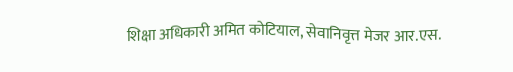शिक्षा अधिकारी अमित कोटियाल, सेवानिवृत्त मेजर आर.एस.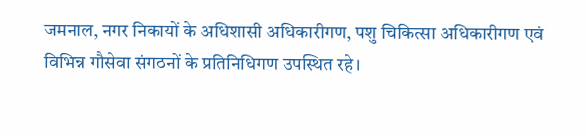जमनाल, नगर निकायों के अधिशासी अधिकारीगण, पशु चिकित्सा अधिकारीगण एवं विभिन्न गौसेवा संगठनों के प्रतिनिधिगण उपस्थित रहे।